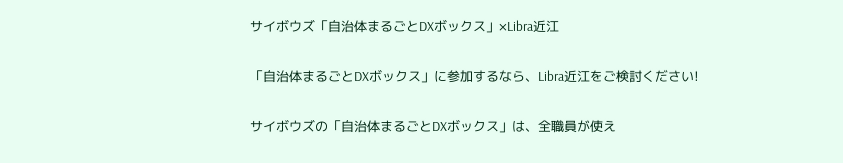サイボウズ「自治体まるごとDXボックス」×Libra近江

「自治体まるごとDXボックス」に参加するなら、Libra近江をご検討ください!

サイボウズの「自治体まるごとDXボックス」は、全職員が使え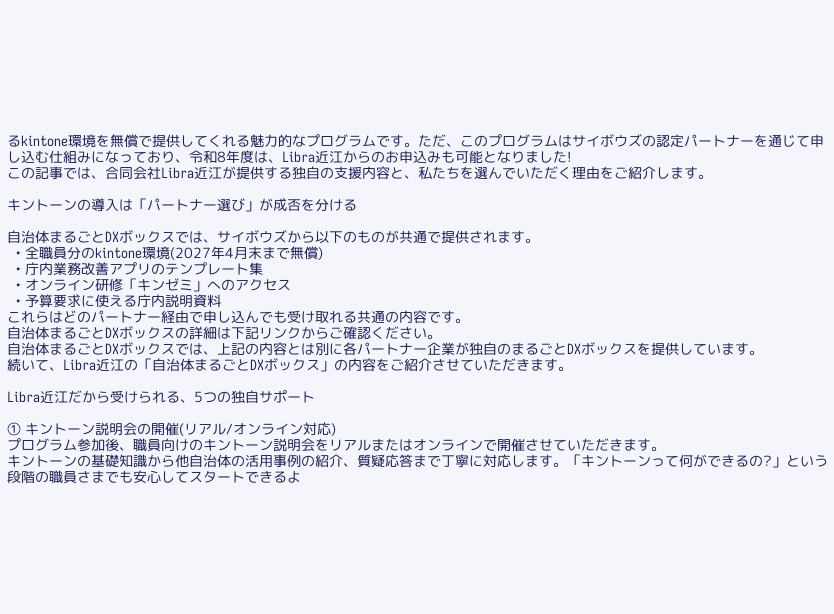るkintone環境を無償で提供してくれる魅力的なプログラムです。ただ、このプログラムはサイボウズの認定パートナーを通じて申し込む仕組みになっており、令和8年度は、Libra近江からのお申込みも可能となりました!
この記事では、合同会社Libra近江が提供する独自の支援内容と、私たちを選んでいただく理由をご紹介します。

キントーンの導入は「パートナー選び」が成否を分ける

自治体まるごとDXボックスでは、サイボウズから以下のものが共通で提供されます。
  • 全職員分のkintone環境(2027年4月末まで無償)
  • 庁内業務改善アプリのテンプレート集
  • オンライン研修「キンゼミ」へのアクセス
  • 予算要求に使える庁内説明資料
これらはどのパートナー経由で申し込んでも受け取れる共通の内容です。
自治体まるごとDXボックスの詳細は下記リンクからご確認ください。
自治体まるごとDXボックスでは、上記の内容とは別に各パートナー企業が独自のまるごとDXボックスを提供しています。
続いて、Libra近江の「自治体まるごとDXボックス」の内容をご紹介させていただきます。

Libra近江だから受けられる、5つの独自サポート

① キントーン説明会の開催(リアル/オンライン対応)
プログラム参加後、職員向けのキントーン説明会をリアルまたはオンラインで開催させていただきます。
キントーンの基礎知識から他自治体の活用事例の紹介、質疑応答まで丁寧に対応します。「キントーンって何ができるの?」という段階の職員さまでも安心してスタートできるよ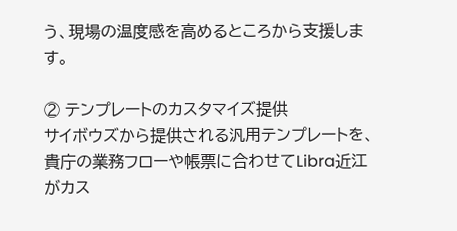う、現場の温度感を高めるところから支援します。

② テンプレートのカスタマイズ提供
サイボウズから提供される汎用テンプレートを、貴庁の業務フローや帳票に合わせてLibra近江がカス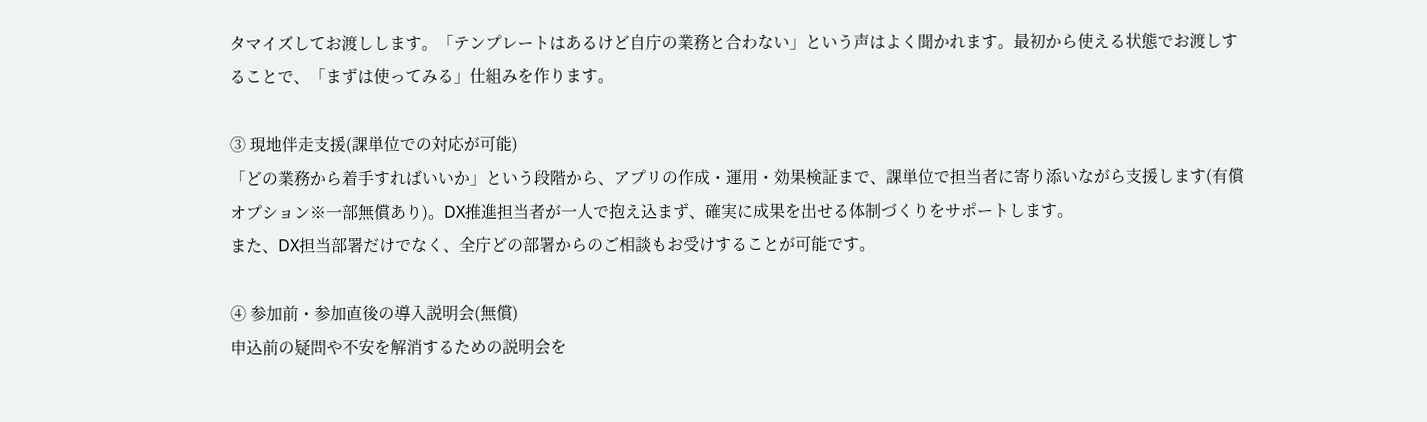タマイズしてお渡しします。「テンプレートはあるけど自庁の業務と合わない」という声はよく聞かれます。最初から使える状態でお渡しすることで、「まずは使ってみる」仕組みを作ります。

③ 現地伴走支援(課単位での対応が可能)
「どの業務から着手すればいいか」という段階から、アプリの作成・運用・効果検証まで、課単位で担当者に寄り添いながら支援します(有償オプション※一部無償あり)。DX推進担当者が一人で抱え込まず、確実に成果を出せる体制づくりをサポートします。
また、DX担当部署だけでなく、全庁どの部署からのご相談もお受けすることが可能です。

④ 参加前・参加直後の導入説明会(無償)
申込前の疑問や不安を解消するための説明会を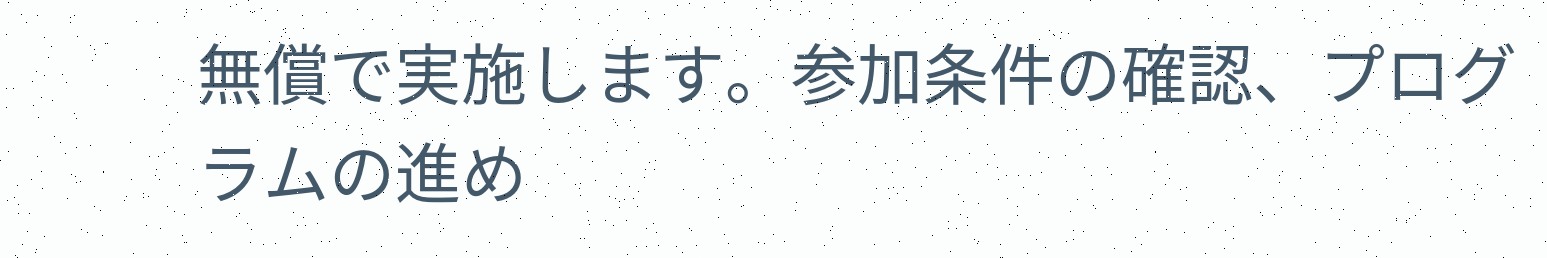無償で実施します。参加条件の確認、プログラムの進め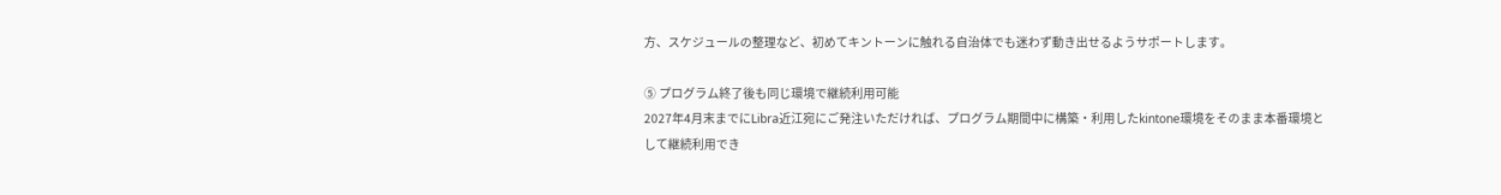方、スケジュールの整理など、初めてキントーンに触れる自治体でも迷わず動き出せるようサポートします。

⑤ プログラム終了後も同じ環境で継続利用可能
2027年4月末までにLibra近江宛にご発注いただければ、プログラム期間中に構築・利用したkintone環境をそのまま本番環境として継続利用でき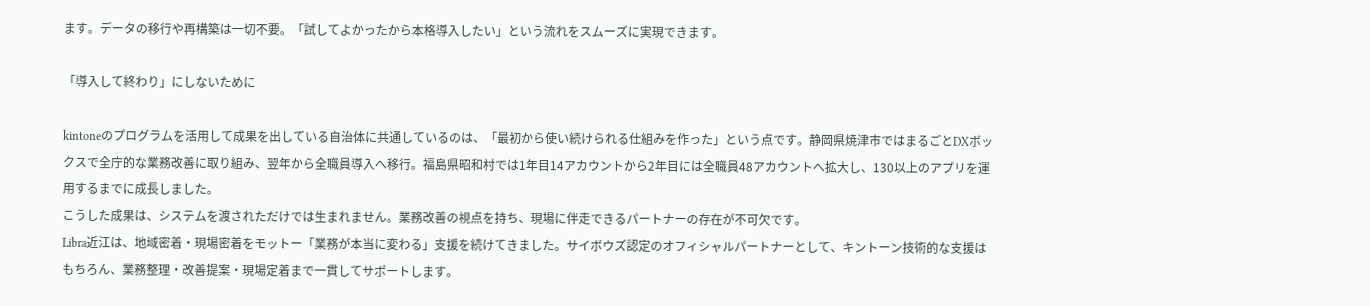ます。データの移行や再構築は一切不要。「試してよかったから本格導入したい」という流れをスムーズに実現できます。

「導入して終わり」にしないために

kintoneのプログラムを活用して成果を出している自治体に共通しているのは、「最初から使い続けられる仕組みを作った」という点です。静岡県焼津市ではまるごとDXボックスで全庁的な業務改善に取り組み、翌年から全職員導入へ移行。福島県昭和村では1年目14アカウントから2年目には全職員48アカウントへ拡大し、130以上のアプリを運用するまでに成長しました。
こうした成果は、システムを渡されただけでは生まれません。業務改善の視点を持ち、現場に伴走できるパートナーの存在が不可欠です。
Libra近江は、地域密着・現場密着をモットー「業務が本当に変わる」支援を続けてきました。サイボウズ認定のオフィシャルパートナーとして、キントーン技術的な支援はもちろん、業務整理・改善提案・現場定着まで一貫してサポートします。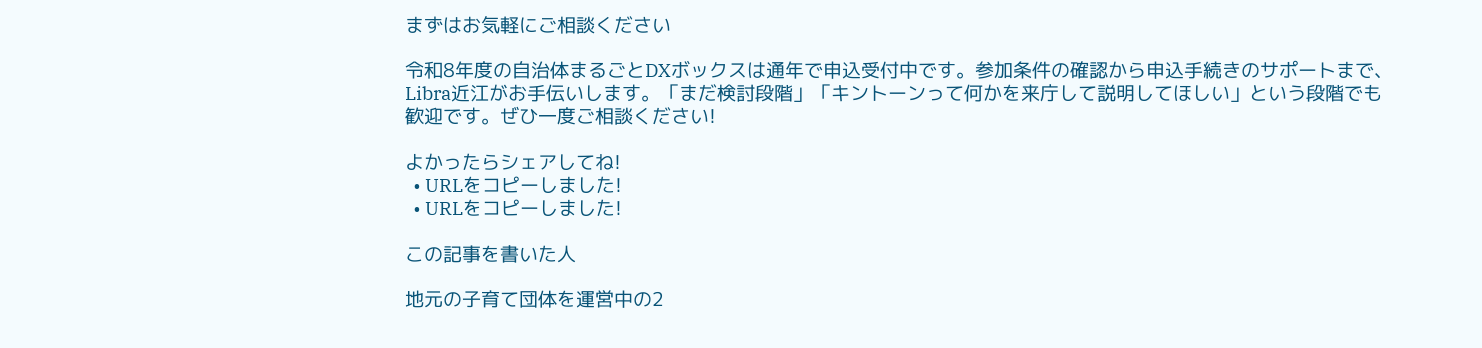まずはお気軽にご相談ください

令和8年度の自治体まるごとDXボックスは通年で申込受付中です。参加条件の確認から申込手続きのサポートまで、Libra近江がお手伝いします。「まだ検討段階」「キントーンって何かを来庁して説明してほしい」という段階でも歓迎です。ぜひ一度ご相談ください!

よかったらシェアしてね!
  • URLをコピーしました!
  • URLをコピーしました!

この記事を書いた人

地元の子育て団体を運営中の2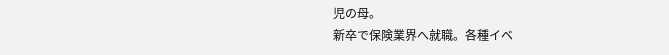児の母。
新卒で保険業界へ就職。各種イベ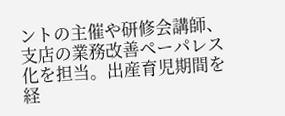ントの主催や研修会講師、支店の業務改善ペーパレス化を担当。出産育児期間を経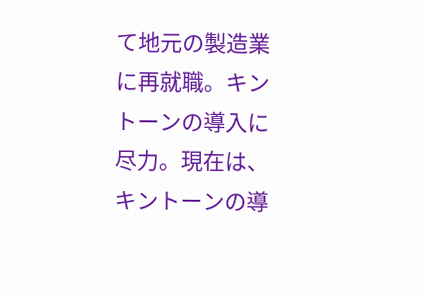て地元の製造業に再就職。キントーンの導入に尽力。現在は、キントーンの導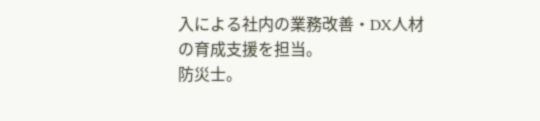入による社内の業務改善・DX人材の育成支援を担当。
防災士。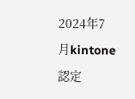2024年7月kintone認定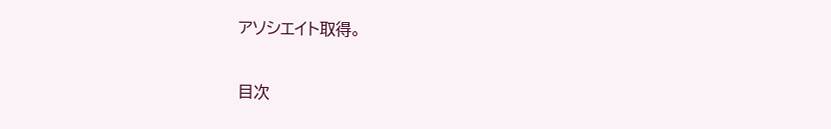アソシエイト取得。

目次